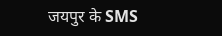जयपुर के SMS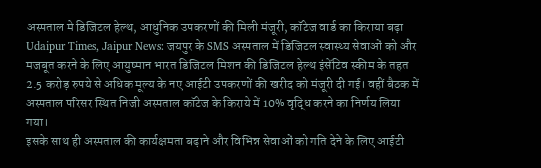अस्पताल मे डिजिटल हेल्थ, आधुनिक उपकरणों की मिली मंजूरी, कॉटेज वार्ड का किराया बढ़ा
Udaipur Times, Jaipur News: जयपुर के SMS अस्पताल में डिजिटल स्वास्थ्य सेवाओं को और मजबूत करने के लिए आयुष्मान भारत डिजिटल मिशन की डिजिटल हेल्थ इंसेंटिव स्कीम के तहत 2.5 करोड़ रुपये से अधिक मूल्य के नए आईटी उपकरणों की खरीद को मंजूरी दी गई। वहीं बैठक में अस्पताल परिसर स्थित निजी अस्पताल कॉटेज के किराये में 10% वृद्धि करने का निर्णय लिया गया।
इसके साथ ही अस्पताल की कार्यक्षमता बढ़ाने और विभिन्न सेवाओं को गति देने के लिए आईटी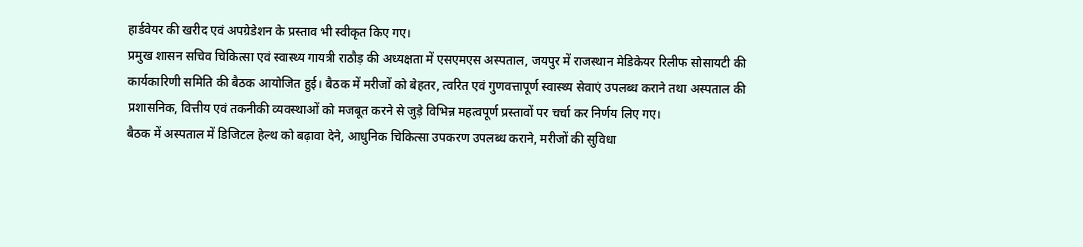हार्डवेयर की खरीद एवं अपग्रेडेशन के प्रस्ताव भी स्वीकृत किए गए।
प्रमुख शासन सचिव चिकित्सा एवं स्वास्थ्य गायत्री राठौड़ की अध्यक्षता में एसएमएस अस्पताल, जयपुर में राजस्थान मेडिकेयर रिलीफ सोसायटी की कार्यकारिणी समिति की बैठक आयोजित हुई। बैठक में मरीजों को बेहतर, त्वरित एवं गुणवत्तापूर्ण स्वास्थ्य सेवाएं उपलब्ध कराने तथा अस्पताल की प्रशासनिक, वित्तीय एवं तकनीकी व्यवस्थाओं को मजबूत करने से जुड़े विभिन्न महत्वपूर्ण प्रस्तावों पर चर्चा कर निर्णय लिए गए।
बैठक में अस्पताल में डिजिटल हेल्थ को बढ़ावा देने, आधुनिक चिकित्सा उपकरण उपलब्ध कराने, मरीजों की सुविधा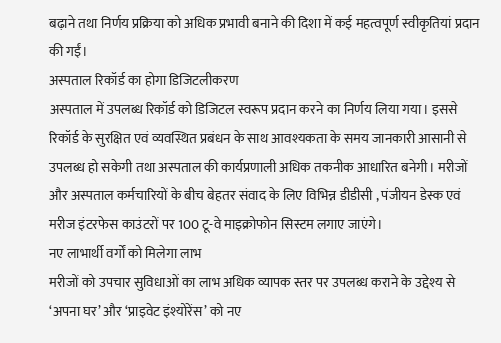बढ़ाने तथा निर्णय प्रक्रिया को अधिक प्रभावी बनाने की दिशा में कई महत्वपूर्ण स्वीकृतियां प्रदान की गईं।
अस्पताल रिकॉर्ड का होगा डिजिटलीकरण
अस्पताल में उपलब्ध रिकॉर्ड को डिजिटल स्वरूप प्रदान करने का निर्णय लिया गया। इससे रिकॉर्ड के सुरक्षित एवं व्यवस्थित प्रबंधन के साथ आवश्यकता के समय जानकारी आसानी से उपलब्ध हो सकेगी तथा अस्पताल की कार्यप्रणाली अधिक तकनीक आधारित बनेगी। मरीजों और अस्पताल कर्मचारियों के बीच बेहतर संवाद के लिए विभिन्न डीडीसी , पंजीयन डेस्क एवं मरीज इंटरफेस काउंटरों पर 100 टू-वे माइक्रोफोन सिस्टम लगाए जाएंगे।
नए लाभार्थी वर्गों को मिलेगा लाभ
मरीजों को उपचार सुविधाओं का लाभ अधिक व्यापक स्तर पर उपलब्ध कराने के उद्देश्य से ‘अपना घर’ और ‘प्राइवेट इंश्योरेंस’ को नए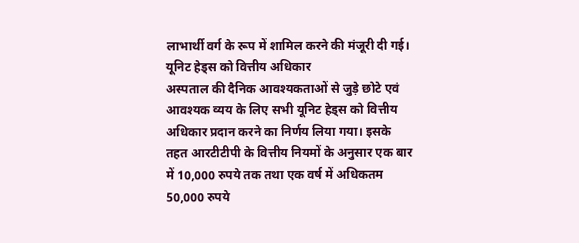लाभार्थी वर्ग के रूप में शामिल करने की मंजूरी दी गई।
यूनिट हेड्स को वित्तीय अधिकार
अस्पताल की दैनिक आवश्यकताओं से जुड़े छोटे एवं आवश्यक व्यय के लिए सभी यूनिट हेड्स को वित्तीय अधिकार प्रदान करने का निर्णय लिया गया। इसके तहत आरटीटीपी के वित्तीय नियमों के अनुसार एक बार में 10,000 रुपये तक तथा एक वर्ष में अधिकतम 50,000 रुपये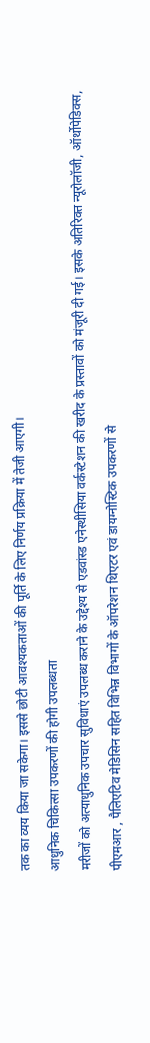तक का व्यय किया जा सकेगा। इससे छोटी आवश्यकताओं की पूर्ति के लिए निर्णय प्रक्रिया में तेजी आएगी।
आधुनिक चिकित्सा उपकरणों की होगी उपलब्धता
मरीजों को अत्याधुनिक उपचार सुविधाएं उपलब्ध कराने के उद्देश्य से एडवांस्ड एनेस्थीसिया वर्कस्टेशन की खरीद के प्रस्तावों को मंजूरी दी गई। इसके अतिरिक्त न्यूरोलॉजी, ऑर्थोपेडिक्स, पीएमआर , पैलिएटिव मेडिसिन सहित विभिन्न विभागों के ऑपरेशन थिएटर एवं डायग्नोस्टिक उपकरणों से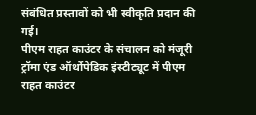संबंधित प्रस्तावों को भी स्वीकृति प्रदान की गई।
पीएम राहत काउंटर के संचालन को मंजूरी
ट्रॉमा एंड ऑर्थोपेडिक इंस्टीट्यूट में पीएम राहत काउंटर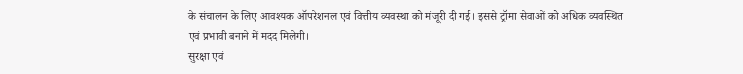के संचालन के लिए आवश्यक ऑपरेशनल एवं वित्तीय व्यवस्था को मंजूरी दी गई। इससे ट्रॉमा सेवाओं को अधिक व्यवस्थित एवं प्रभावी बनाने में मदद मिलेगी।
सुरक्षा एवं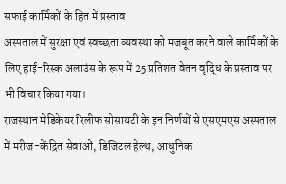सफाई कार्मिकों के हित में प्रस्ताव
अस्पताल में सुरक्षा एवं स्वच्छता व्यवस्था को मजबूत करने वाले कार्मिकों के लिए हाई-रिस्क अलाउंस के रूप में 25 प्रतिशत वेतन वृद्धि के प्रस्ताव पर भी विचार किया गया।
राजस्थान मेडिकेयर रिलीफ सोसायटी के इन निर्णयों से एसएमएस अस्पताल में मरीज-केंद्रित सेवाओं, डिजिटल हेल्थ, आधुनिक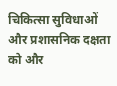चिकित्सा सुविधाओं और प्रशासनिक दक्षता को और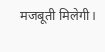मजबूती मिलेगी।